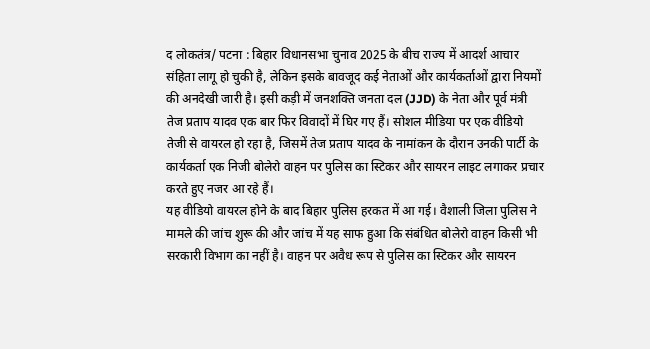द लोकतंत्र/ पटना : बिहार विधानसभा चुनाव 2025 के बीच राज्य में आदर्श आचार संहिता लागू हो चुकी है, लेकिन इसके बावजूद कई नेताओं और कार्यकर्ताओं द्वारा नियमों की अनदेखी जारी है। इसी कड़ी में जनशक्ति जनता दल (JJD) के नेता और पूर्व मंत्री तेज प्रताप यादव एक बार फिर विवादों में घिर गए हैं। सोशल मीडिया पर एक वीडियो तेजी से वायरल हो रहा है, जिसमें तेज प्रताप यादव के नामांकन के दौरान उनकी पार्टी के कार्यकर्ता एक निजी बोलेरो वाहन पर पुलिस का स्टिकर और सायरन लाइट लगाकर प्रचार करते हुए नजर आ रहे हैं।
यह वीडियो वायरल होने के बाद बिहार पुलिस हरकत में आ गई। वैशाली जिला पुलिस ने मामले की जांच शुरू की और जांच में यह साफ हुआ कि संबंधित बोलेरो वाहन किसी भी सरकारी विभाग का नहीं है। वाहन पर अवैध रूप से पुलिस का स्टिकर और सायरन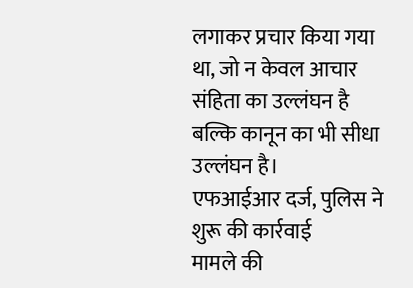लगाकर प्रचार किया गया था, जो न केवल आचार संहिता का उल्लंघन है बल्कि कानून का भी सीधा उल्लंघन है।
एफआईआर दर्ज, पुलिस ने शुरू की कार्रवाई
मामले की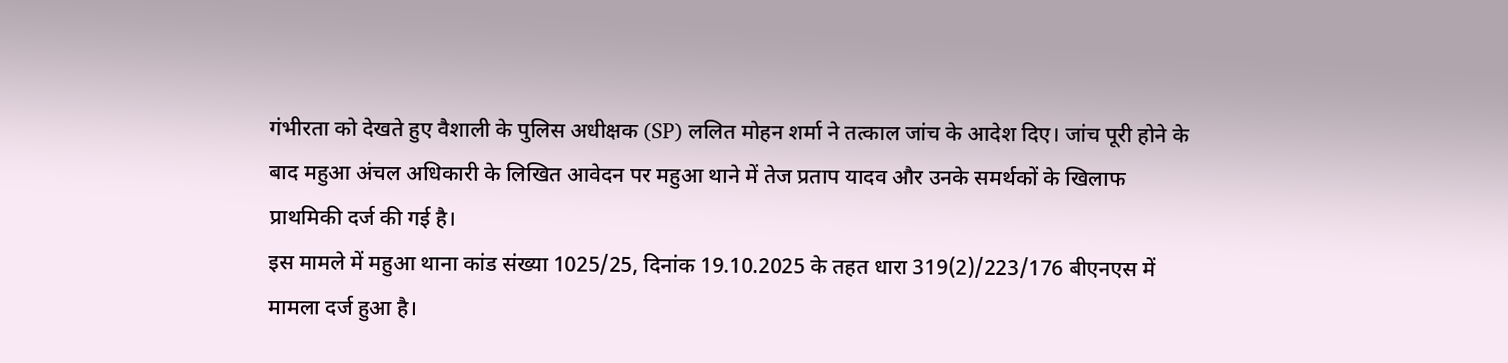गंभीरता को देखते हुए वैशाली के पुलिस अधीक्षक (SP) ललित मोहन शर्मा ने तत्काल जांच के आदेश दिए। जांच पूरी होने के बाद महुआ अंचल अधिकारी के लिखित आवेदन पर महुआ थाने में तेज प्रताप यादव और उनके समर्थकों के खिलाफ प्राथमिकी दर्ज की गई है।
इस मामले में महुआ थाना कांड संख्या 1025/25, दिनांक 19.10.2025 के तहत धारा 319(2)/223/176 बीएनएस में मामला दर्ज हुआ है।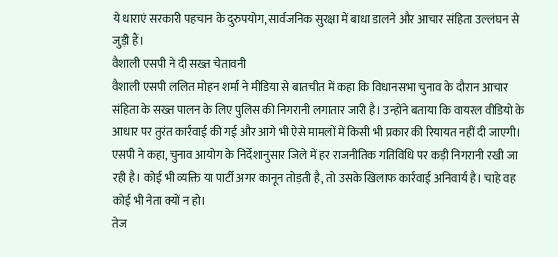ये धाराएं सरकारी पहचान के दुरुपयोग, सार्वजनिक सुरक्षा में बाधा डालने और आचार संहिता उल्लंघन से जुड़ी हैं।
वैशाली एसपी ने दी सख्त चेतावनी
वैशाली एसपी ललित मोहन शर्मा ने मीडिया से बातचीत में कहा कि विधानसभा चुनाव के दौरान आचार संहिता के सख्त पालन के लिए पुलिस की निगरानी लगातार जारी है। उन्होंने बताया कि वायरल वीडियो के आधार पर तुरंत कार्रवाई की गई और आगे भी ऐसे मामलों में किसी भी प्रकार की रियायत नहीं दी जाएगी। एसपी ने कहा, चुनाव आयोग के निर्देशानुसार जिले में हर राजनीतिक गतिविधि पर कड़ी निगरानी रखी जा रही है। कोई भी व्यक्ति या पार्टी अगर कानून तोड़ती है, तो उसके खिलाफ कार्रवाई अनिवार्य है। चाहे वह कोई भी नेता क्यों न हो।
तेज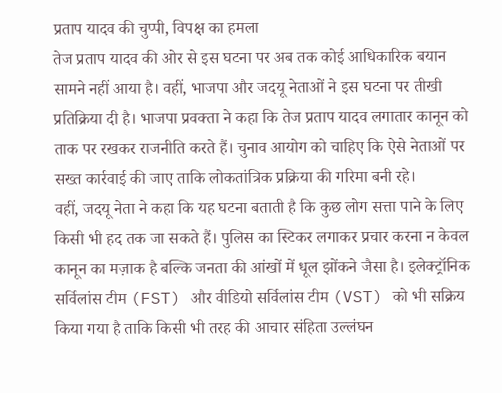प्रताप यादव की चुप्पी, विपक्ष का हमला
तेज प्रताप यादव की ओर से इस घटना पर अब तक कोई आधिकारिक बयान सामने नहीं आया है। वहीं, भाजपा और जदयू नेताओं ने इस घटना पर तीखी प्रतिक्रिया दी है। भाजपा प्रवक्ता ने कहा कि तेज प्रताप यादव लगातार कानून को ताक पर रखकर राजनीति करते हैं। चुनाव आयोग को चाहिए कि ऐसे नेताओं पर सख्त कार्रवाई की जाए ताकि लोकतांत्रिक प्रक्रिया की गरिमा बनी रहे।
वहीं, जदयू नेता ने कहा कि यह घटना बताती है कि कुछ लोग सत्ता पाने के लिए किसी भी हद तक जा सकते हैं। पुलिस का स्टिकर लगाकर प्रचार करना न केवल कानून का मज़ाक है बल्कि जनता की आंखों में धूल झोंकने जैसा है। इलेक्ट्रॉनिक सर्विलांस टीम (FST) और वीडियो सर्विलांस टीम (VST) को भी सक्रिय किया गया है ताकि किसी भी तरह की आचार संहिता उल्लंघन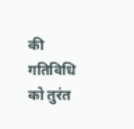की गतिविधि को तुरंत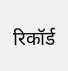रिकॉर्ड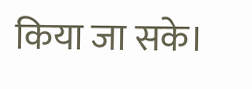किया जा सके।